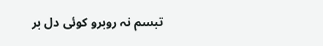تبسم نہ روبرو کوئی دل بر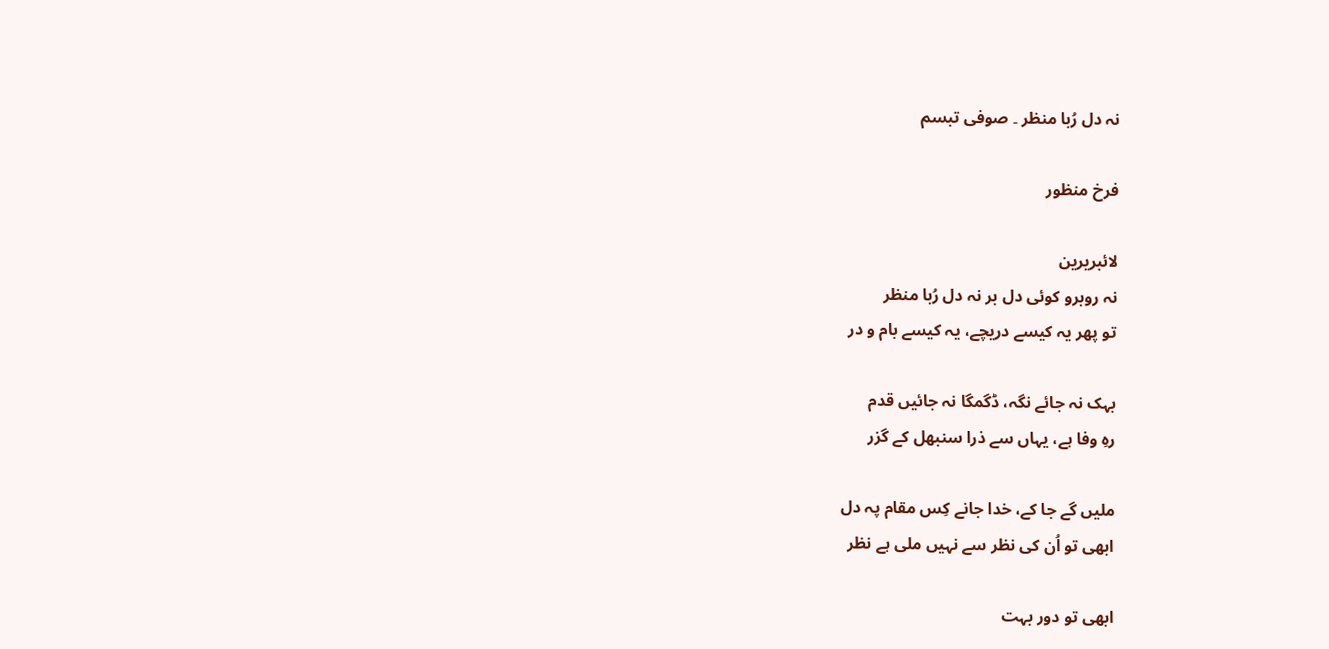نہ دل رُبا منظر ۔ صوفی تبسم

فرخ منظور

لائبریرین
نہ روبرو کوئی دل بر نہ دل رُبا منظر
تو پھر یہ کیسے دریچے، یہ کیسے بام و در

بہک نہ جائے نگہ، ڈگمگا نہ جائیں قدم
رہِ وفا ہے، یہاں سے ذرا سنبھل کے گزر

ملیں گے جا کے، خدا جانے کِس مقام پہ دل
ابھی تو اُن کی نظر سے نہیں ملی ہے نظر

ابھی تو دور بہت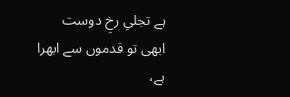ہے تجلیِ رخِ دوست
ابھی تو قدموں سے ابھرا ہے،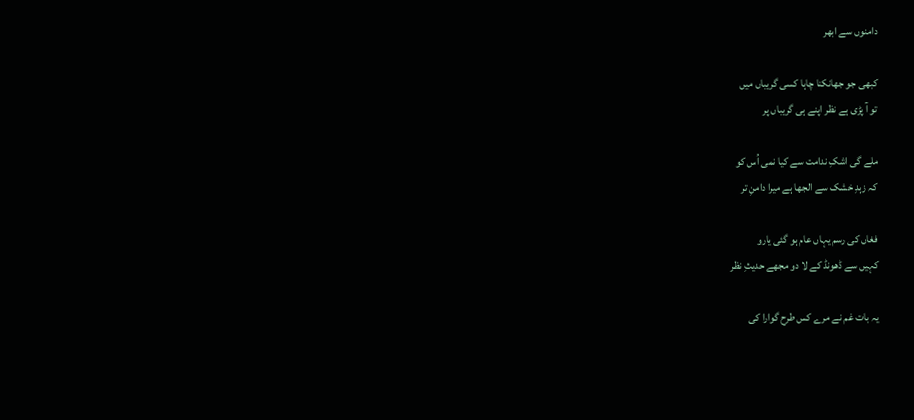دامنوں سے ابھر

کبھی جو جھانکنا چاہا کسی گریباں میں
تو آ پڑی ہے نظر اپنے ہی گریباں پر

ملے گی اشکِ ندامت سے کیا نمی اُس کو
کہ زہدِ خشک سے الجھا ہے میرا دامنِ تر

فغاں کی رسم یہاں عام ہو گئی یارو
کہیں سے ڈھونڈ کے لا دو مجھے حدیثِ نظر

یہ بات غم نے مرے کس طرح گوارا کی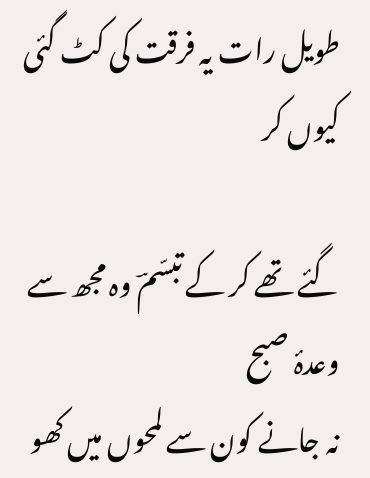طویل رات یہ فرقت کی کٹ گئی کیوں کر

گئے تھے کر کے تبسّمؔ وہ مجھ سے وعدۂ صبح
نہ جانے کون سے لمحوں میں کھو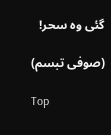گئی وہ سحر!

(صوفی تبسم)

Top